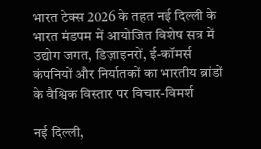भारत टेक्स 2026 के तहत नई दिल्ली के भारत मंडपम में आयोजित विशेष सत्र में उद्योग जगत, डिज़ाइनरों, ई-कॉमर्स कंपनियों और निर्यातकों का भारतीय ब्रांडों के वैश्विक विस्तार पर विचार-विमर्श

नई दिल्ली,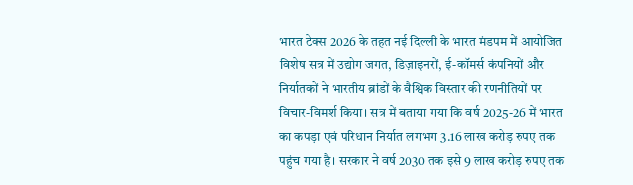भारत टेक्स 2026 के तहत नई दिल्ली के भारत मंडपम में आयोजित विशेष सत्र में उद्योग जगत, डिज़ाइनरों, ई-कॉमर्स कंपनियों और निर्यातकों ने भारतीय ब्रांडों के वैश्विक विस्तार की रणनीतियों पर विचार-विमर्श किया। सत्र में बताया गया कि वर्ष 2025-26 में भारत का कपड़ा एवं परिधान निर्यात लगभग 3.16 लाख करोड़ रुपए तक पहुंच गया है। सरकार ने वर्ष 2030 तक इसे 9 लाख करोड़ रुपए तक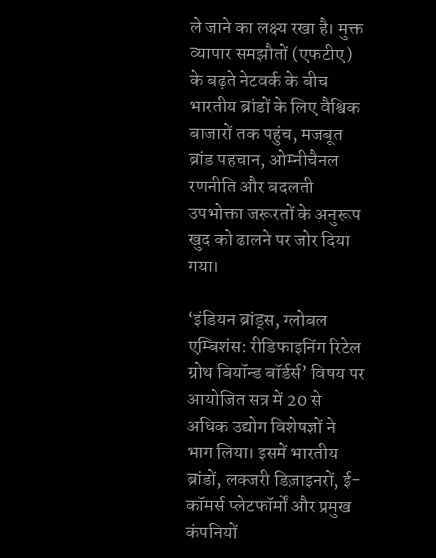ले जाने का लक्ष्य रखा है। मुक्त व्यापार समझौतों (एफटीए) के बढ़ते नेटवर्क के बीच भारतीय ब्रांडों के लिए वैश्विक बाजारों तक पहुंच, मजबूत ब्रांड पहचान, ओम्नीचैनल रणनीति और बदलती उपभोक्ता जरूरतों के अनुरूप खुद को ढालने पर जोर दिया गया।

‘इंडियन ब्रांड्स, ग्लोबल एम्बिशंस: रीडिफाइनिंग रिटेल ग्रोथ बियॉन्ड बॉर्डर्स’ विषय पर आयोजित सत्र में 20 से अधिक उद्योग विशेषज्ञों ने भाग लिया। इसमें भारतीय ब्रांडों, लक्जरी डिज़ाइनरों, ई-कॉमर्स प्लेटफॉर्मों और प्रमुख कंपनियों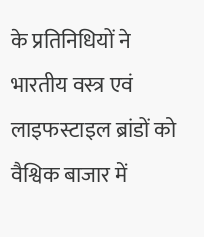के प्रतिनिधियों ने भारतीय वस्त्र एवं लाइफस्टाइल ब्रांडों को वैश्विक बाजार में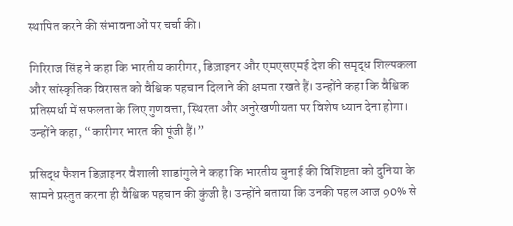स्थापित करने की संभावनाओं पर चर्चा की।

गिरिराज सिंह ने कहा कि भारतीय कारीगर, डिज़ाइनर और एमएसएमई देश की समृद्ध शिल्पकला और सांस्कृतिक विरासत को वैश्विक पहचान दिलाने की क्षमता रखते हैं। उन्होंने कहा कि वैश्विक प्रतिस्पर्धा में सफलता के लिए गुणवत्ता, स्थिरता और अनुरेखणीयता पर विशेष ध्यान देना होगा। उन्होंने कहा, “कारीगर भारत की पूंजी हैं।”

प्रसिद्ध फैशन डिज़ाइनर वैशाली शाडांगुले ने कहा कि भारतीय बुनाई की विशिष्टता को दुनिया के सामने प्रस्तुत करना ही वैश्विक पहचान की कुंजी है। उन्होंने बताया कि उनकी पहल आज 90% से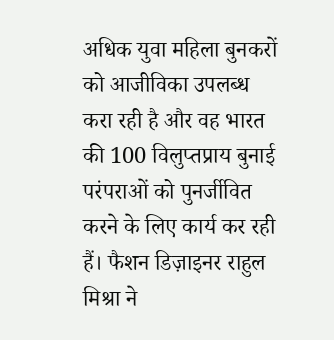अधिक युवा महिला बुनकरों को आजीविका उपलब्ध करा रही है और वह भारत की 100 विलुप्तप्राय बुनाई परंपराओं को पुनर्जीवित करने के लिए कार्य कर रही हैं। फैशन डिज़ाइनर राहुल मिश्रा ने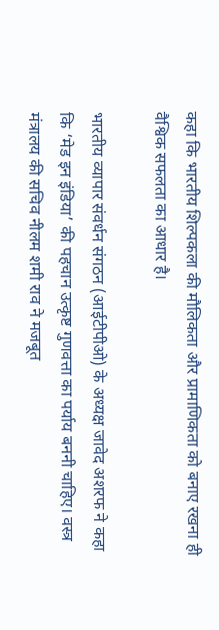कहा कि भारतीय शिल्पकला की मौलिकता और प्रामाणिकता को बनाए रखना ही वैश्विक सफलता का आधार है।

भारतीय व्यापार संवर्धन संगठन (आईटीपीओ) के अध्यक्ष जावेद अशरफ ने कहा कि ‘मेड इन इंडिया’ की पहचान उत्कृष्ट गुणवत्ता का पर्याय बननी चाहिए। वस्त्र मंत्रालय की सचिव नीलम शमी राव ने मजबूत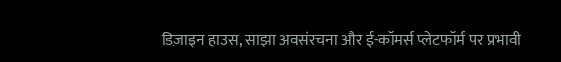डिज़ाइन हाउस, साझा अवसंरचना और ई-कॉमर्स प्लेटफॉर्म पर प्रभावी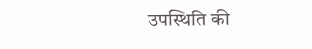उपस्थिति की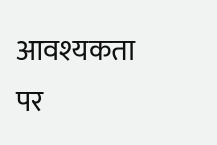आवश्यकता पर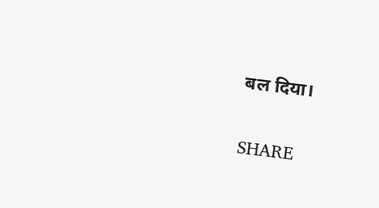बल दिया।

SHARE